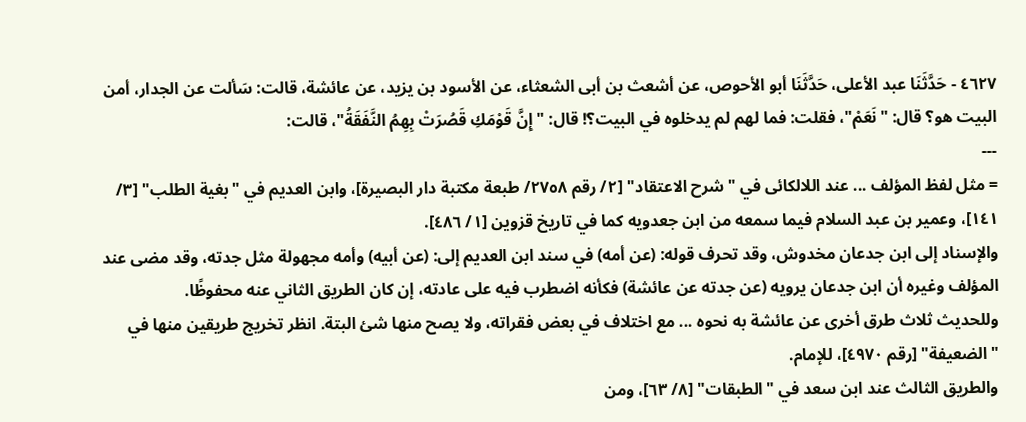٤٦٢٧ - حَدَّثَنَا عبد الأعلى، حَدَّثَنَا أبو الأحوص، عن أشعث بن أبى الشعثاء، عن الأسود بن يزيد، عن عائشة، قالت: سَألت عن الجدار، أمن البيت هو؟ قال: "نَعَمْ"، فقلت: فما لهم لم يدخلوه في البيت؟! قال: "إِنَّ قَوْمَكِ قَصُرَتْ بِهِمُ النَّفَقَةُ"، قالت:
---
= مثل لفظ المؤلف ... عند اللالكائى في "شرح الاعتقاد" [٢/ رقم ٢٧٥٨/ طبعة مكتبة دار البصيرة]، وابن العديم في "بغية الطلب" [٣/ ١٤١]، وعمير بن عبد السلام فيما سمعه من ابن جعدويه كما في تاريخ قزوين [١/ ٤٨٦].
والإسناد إلى ابن جدعان مخدوش، وقد تحرف قوله: (عن أمه) في سند ابن العديم إلى: (عن أبيه) وأمه مجهولة مثل جدته، وقد مضى عند المؤلف وغيره أن ابن جدعان يرويه (عن جدته عن عائشة) فكأنه اضطرب فيه على عادته، إن كان الطريق الثاني عنه محفوظًا.
وللحديث ثلاث طرق أخرى عن عائشة به نحوه ... مع اختلاف في بعض فقراته، ولا يصح منها شئ البتة. انظر تخريج طريقين منها في "الضعيفة" [رقم ٤٩٧٠]، للإمام.
والطريق الثالث عند ابن سعد في "الطبقات" [٨/ ٦٣]، ومن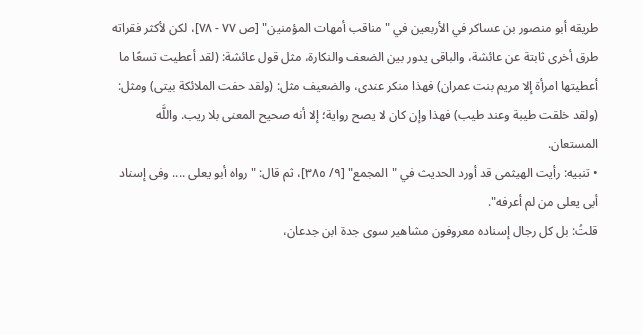طريقه أبو منصور بن عساكر في الأربعين في "مناقب أمهات المؤمنين" [ص ٧٧ - ٧٨]، لكن لأكثر فقراته طرق أخرى ثابتة عن عائشة، والباقى يدور بين الضعف والنكارة، مثل قول عائشة: (لقد أعطيت تسعًا ما أعطيتها امرأة إلا مريم بنت عمران) فهذا منكر عندى، والضعيف مثل: (ولقد حفت الملائكة بيتى) ومثل: (ولقد خلقت طيبة وعند طيب) فهذا وإن كان لا يصح رواية؛ إلا أنه صحيح المعنى بلا ريب. واللَّه المستعان.
• تنبيه: رأيت الهيثمى قد أورد الحديث في "المجمع" [٩/ ٣٨٥]، ثم قال: "رواه أبو يعلى .... وفى إسناد أبى يعلى من لم أعرفه".
قلتُ: بل كل رجال إسناده معروفون مشاهير سوى جدة ابن جدعان،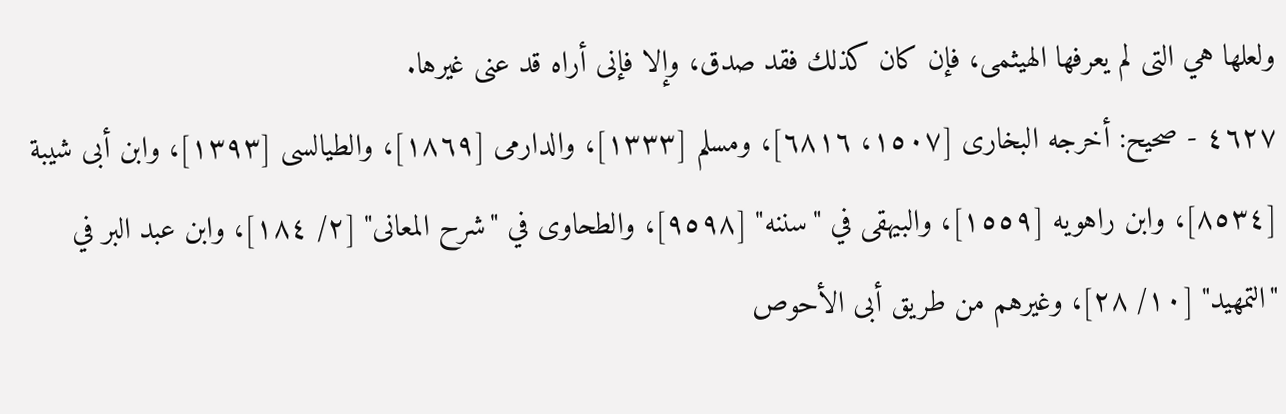ولعلها هي التى لم يعرفها الهيثمى، فإن كان كذلك فقد صدق، وإلا فإنى أراه قد عنى غيرها.
٤٦٢٧ - صحيح: أخرجه البخارى [١٥٠٧، ٦٨١٦]، ومسلم [١٣٣٣]، والدارمى [١٨٦٩]، والطيالسى [١٣٩٣]، وابن أبى شيبة [٨٥٣٤]، وابن راهويه [١٥٥٩]، والبيهقى في "سننه" [٩٥٩٨]، والطحاوى في "شرح المعانى" [٢/ ١٨٤]، وابن عبد البر في "التمهيد" [١٠/ ٢٨]، وغيرهم من طريق أبى الأحوص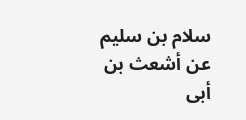سلام بن سليم عن أشعث بن أبى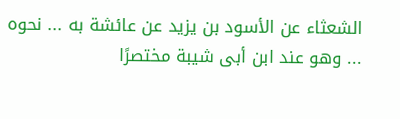الشعثاء عن الأسود بن يزيد عن عائشة به ... نحوه ... وهو عند ابن أبى شيبة مختصرًا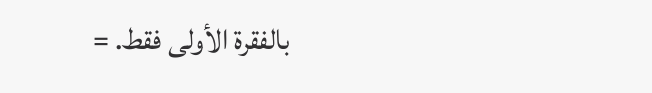بالفقرة الأولى فقط. =